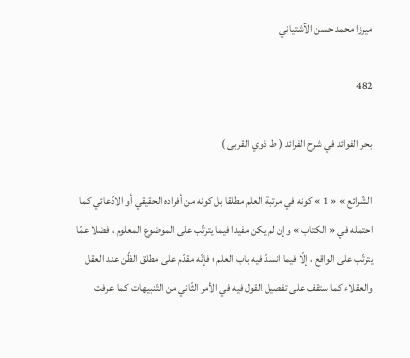ميرزا محمد حسن الآشتياني

482

بحر الفوائد في شرح الفرائد ( ط ذوي القربى )

الشّرائع » « 1 » كونه في مرتبة العلم مطلقا بل كونه من أفراده الحقيقي أو الادّعائي كما احتمله في « الكتاب » وإن لم يكن مفيدا فيما يترتّب على الموضوع المعلوم ، فضلا عمّا يترتّب على الواقع ، إلّا فيما انسدّ فيه باب العلم ؛ فإنّه مقدّم على مطلق الظّن عند العقل والعقلاء كما ستقف على تفصيل القول فيه في الأمر الثّاني من التّنبيهات كما عرفت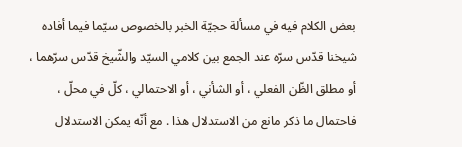بعض الكلام فيه في مسألة حجيّة الخبر بالخصوص سيّما فيما أفاده شيخنا قدّس سرّه عند الجمع بين كلامي السيّد والشّيخ قدّس سرّهما ، أو مطلق الظّن الفعلي ، أو الشأني ، أو الاحتمالي ، كلّ في محلّ ، فاحتمال ما ذكر مانع من الاستدلال هذا . مع أنّه يمكن الاستدلال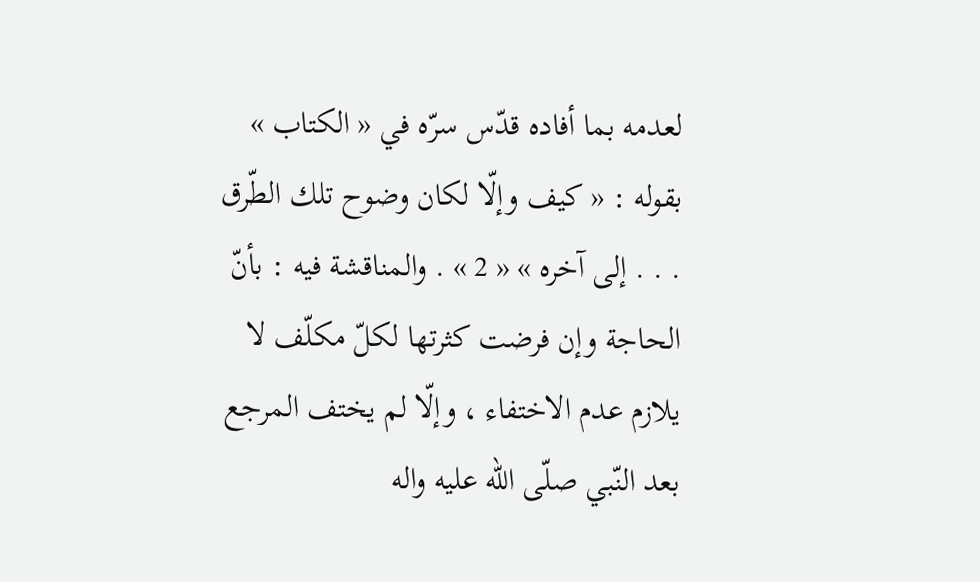لعدمه بما أفاده قدّس سرّه في « الكتاب » بقوله : « كيف وإلّا لكان وضوح تلك الطّرق . . . إلى آخره » « 2 » . والمناقشة فيه : بأنّ الحاجة وإن فرضت كثرتها لكلّ مكلّف لا يلازم عدم الاختفاء ، وإلّا لم يختف المرجع بعد النّبي صلّى اللّه عليه واله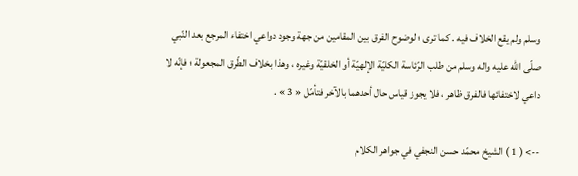وسلم ولم يقع الخلاف فيه . كما ترى ؛ لوضوح الفرق بين المقامين من جهة وجود دواعي اختفاء المرجع بعد النّبي صلّى اللّه عليه واله وسلم من طلب الرّئاسة الكليّة الإلهيّة أو الخلقيّة وغيره ، وهذا بخلاف الطّرق المجعولة ؛ فإنّه لا داعي لاختفائها فالفرق ظاهر ، فلا يجوز قياس حال أحدهما بالآخر فتأمّل « 3 » .

--> ( 1 ) الشيخ محمّد حسن النجفي في جواهر الكلام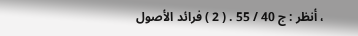، أنظر : ج 40 / 55 . ( 2 ) فرائد الأصول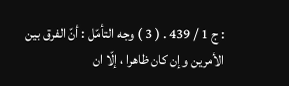: ج 1 / 439 . ( 3 ) وجه التأمّل : أنّ الفرق بين الأمرين وإن كان ظاهرا ، إلّا ان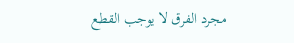مجرد الفرق لا يوجب القطع